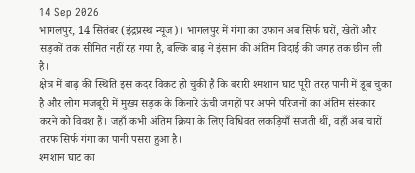14 Sep 2026
भागलपुर, 14 सितंबर (इंद्रप्रस्थ न्यूज)। भागलपुर में गंगा का उफान अब सिर्फ घरों, खेतों और सड़कों तक सीमित नहीं रह गया है, बल्कि बाढ़ ने इंसान की अंतिम विदाई की जगह तक छीन ली है।
क्षेत्र में बाढ़ की स्थिति इस कदर विकट हो चुकी है कि बरारी श्मशान घाट पूरी तरह पानी में डूब चुका है और लोग मजबूरी में मुख्य सड़क के किनारे ऊंची जगहों पर अपने परिजनों का अंतिम संस्कार करने को विवश हैं। जहाँ कभी अंतिम क्रिया के लिए विधिवत लकड़ियाँ सजती थीं, वहाँ अब चारों तरफ सिर्फ गंगा का पानी पसरा हुआ है।
श्मशान घाट का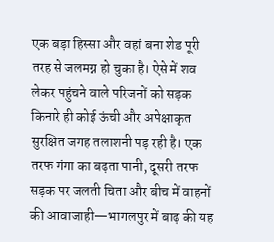एक बड़ा हिस्सा और वहां बना शेड पूरी तरह से जलमग्न हो चुका है। ऐसे में शव लेकर पहुंचने वाले परिजनों को सड़क किनारे ही कोई ऊंची और अपेक्षाकृत सुरक्षित जगह तलाशनी पड़ रही है। एक तरफ गंगा का बढ़ता पानी, दूसरी तरफ सड़क पर जलती चिता और बीच में वाहनों की आवाजाही—भागलपुर में बाढ़ की यह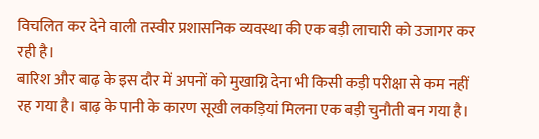विचलित कर देने वाली तस्वीर प्रशासनिक व्यवस्था की एक बड़ी लाचारी को उजागर कर रही है।
बारिश और बाढ़ के इस दौर में अपनों को मुखाग्नि देना भी किसी कड़ी परीक्षा से कम नहीं रह गया है। बाढ़ के पानी के कारण सूखी लकड़ियां मिलना एक बड़ी चुनौती बन गया है।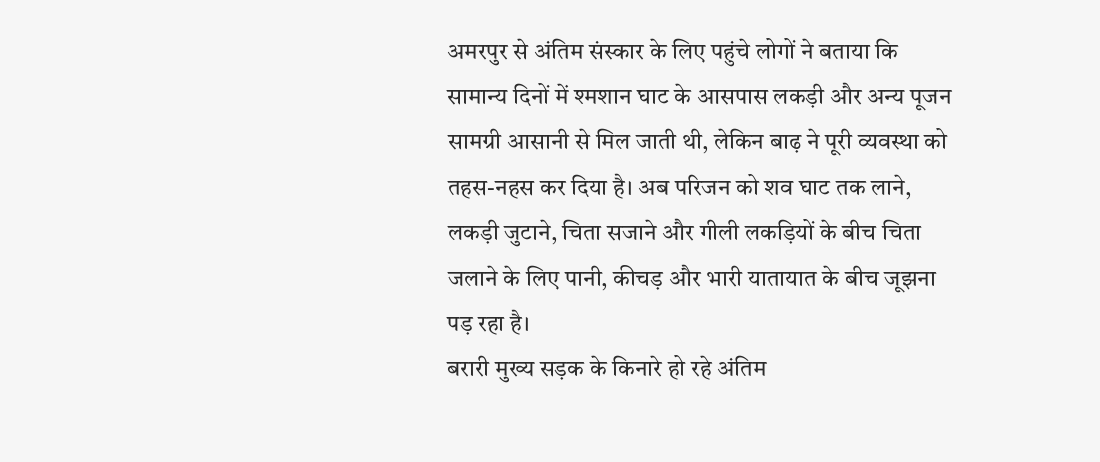अमरपुर से अंतिम संस्कार के लिए पहुंचे लोगों ने बताया कि सामान्य दिनों में श्मशान घाट के आसपास लकड़ी और अन्य पूजन सामग्री आसानी से मिल जाती थी, लेकिन बाढ़ ने पूरी व्यवस्था को तहस-नहस कर दिया है। अब परिजन को शव घाट तक लाने, लकड़ी जुटाने, चिता सजाने और गीली लकड़ियों के बीच चिता जलाने के लिए पानी, कीचड़ और भारी यातायात के बीच जूझना पड़ रहा है।
बरारी मुख्य सड़क के किनारे हो रहे अंतिम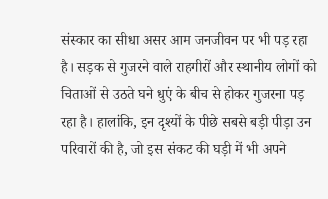संस्कार का सीधा असर आम जनजीवन पर भी पड़ रहा है। सड़क से गुजरने वाले राहगीरों और स्थानीय लोगों को चिताओं से उठते घने धुएं के बीच से होकर गुजरना पड़ रहा है। हालांकि, इन दृश्यों के पीछे सबसे बड़ी पीड़ा उन परिवारों की है, जो इस संकट की घड़ी में भी अपने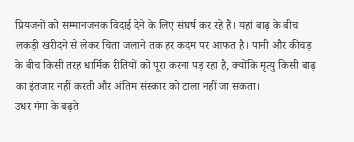प्रियजनों को सम्मानजनक विदाई देने के लिए संघर्ष कर रहे हैं। यहां बाढ़ के बीच लकड़ी खरीदने से लेकर चिता जलाने तक हर कदम पर आफत है। पानी और कीचड़ के बीच किसी तरह धार्मिक रीतियों को पूरा करना पड़ रहा है, क्योंकि मृत्यु किसी बाढ़ का इंतजार नहीं करती और अंतिम संस्कार को टाला नहीं जा सकता।
उधर गंगा के बढ़ते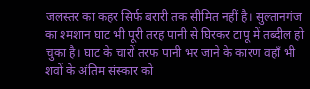जलस्तर का कहर सिर्फ बरारी तक सीमित नहीं है। सुल्तानगंज का श्मशान घाट भी पूरी तरह पानी से घिरकर टापू में तब्दील हो चुका है। घाट के चारों तरफ पानी भर जाने के कारण वहाँ भी शवों के अंतिम संस्कार को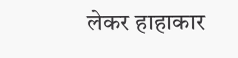लेकर हाहाकार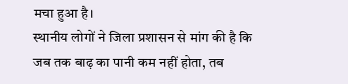मचा हुआ है।
स्थानीय लोगों ने जिला प्रशासन से मांग की है कि जब तक बाढ़ का पानी कम नहीं होता, तब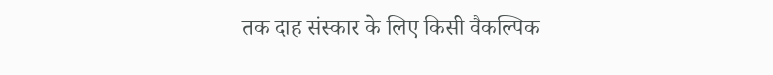तक दाह संस्कार के लिए किसी वैकल्पिक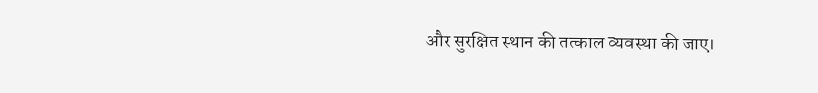और सुरक्षित स्थान की तत्काल व्यवस्था की जाए।